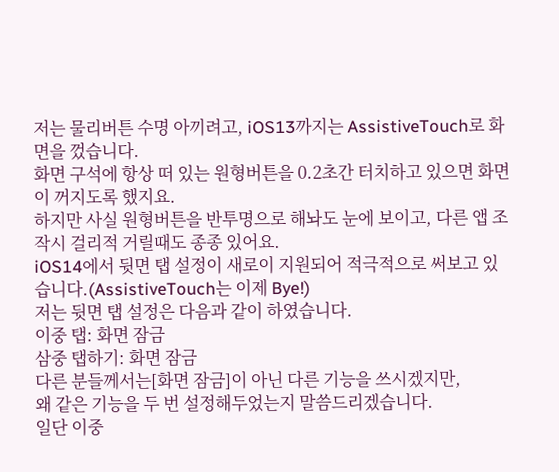저는 물리버튼 수명 아끼려고, iOS13까지는 AssistiveTouch로 화면을 껐습니다.
화면 구석에 항상 떠 있는 원형버튼을 0.2초간 터치하고 있으면 화면이 꺼지도록 했지요.
하지만 사실 원형버튼을 반투명으로 해놔도 눈에 보이고, 다른 앱 조작시 걸리적 거릴때도 종종 있어요.
iOS14에서 뒷면 탭 설정이 새로이 지원되어 적극적으로 써보고 있습니다.(AssistiveTouch는 이제 Bye!)
저는 뒷면 탭 설정은 다음과 같이 하였습니다.
이중 탭: 화면 잠금
삼중 탭하기: 화면 잠금
다른 분들께서는[화면 잠금]이 아닌 다른 기능을 쓰시겠지만,
왜 같은 기능을 두 번 설정해두었는지 말씀드리겠습니다.
일단 이중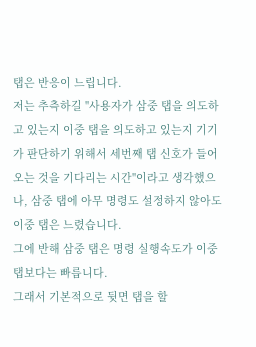탭은 반응이 느립니다.
저는 추측하길 "사용자가 삼중 탭을 의도하고 있는지 이중 탭을 의도하고 있는지 기기가 판단하기 위해서 세번째 탭 신호가 들어오는 것을 기다리는 시간"이라고 생각했으나, 삼중 탭에 아무 명령도 설정하지 않아도 이중 탭은 느렸습니다.
그에 반해 삼중 탭은 명령 실행속도가 이중 탭보다는 빠릅니다.
그래서 기본적으로 뒷면 탭을 할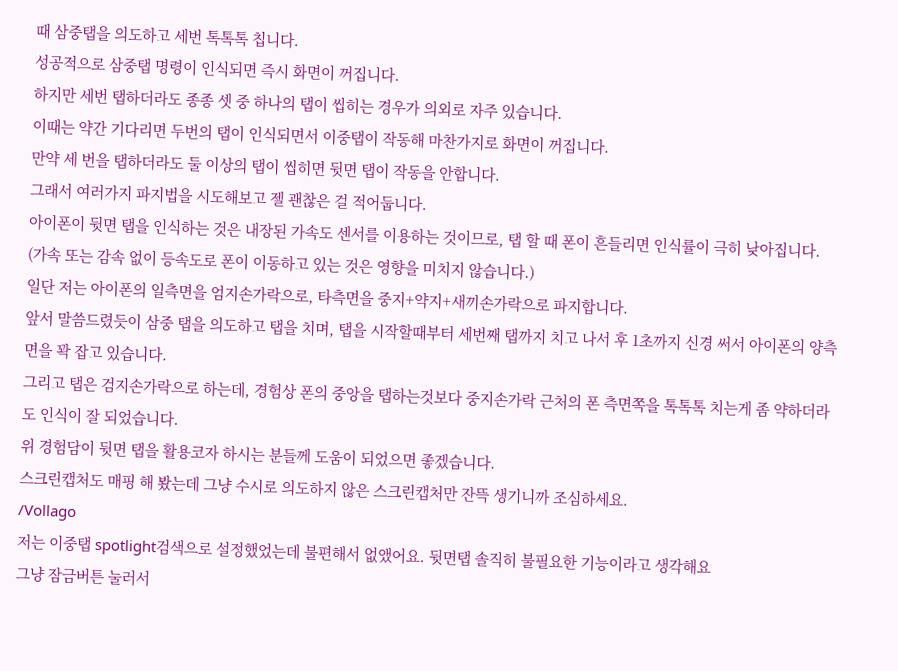때 삼중탭을 의도하고 세번 톡톡톡 칩니다.
성공적으로 삼중탭 명령이 인식되면 즉시 화면이 꺼집니다.
하지만 세번 탭하더라도 종종 셋 중 하나의 탭이 씹히는 경우가 의외로 자주 있습니다.
이때는 약간 기다리면 두번의 탭이 인식되면서 이중탭이 작동해 마찬가지로 화면이 꺼집니다.
만약 세 번을 탭하더라도 둘 이상의 탭이 씹히면 뒷면 탭이 작동을 안합니다.
그래서 여러가지 파지법을 시도해보고 젤 괜찮은 걸 적어둡니다.
아이폰이 뒷면 탭을 인식하는 것은 내장된 가속도 센서를 이용하는 것이므로, 탭 할 때 폰이 흔들리면 인식률이 극히 낮아집니다.
(가속 또는 감속 없이 등속도로 폰이 이동하고 있는 것은 영향을 미치지 않습니다.)
일단 저는 아이폰의 일측면을 엄지손가락으로, 타측면을 중지+약지+새끼손가락으로 파지합니다.
앞서 말씀드렸듯이 삼중 탭을 의도하고 탭을 치며, 탭을 시작할때부터 세번째 탭까지 치고 나서 후 1초까지 신경 써서 아이폰의 양측면을 꽉 잡고 있습니다.
그리고 탭은 검지손가락으로 하는데, 경험상 폰의 중앙을 탭하는것보다 중지손가락 근처의 폰 측면쪽을 톡톡톡 치는게 좀 약하더라도 인식이 잘 되었습니다.
위 경험담이 뒷면 탭을 활용코자 하시는 분들께 도움이 되었으면 좋겠습니다.
스크린캡처도 매핑 해 봤는데 그냥 수시로 의도하지 않은 스크린캡처만 잔뜩 생기니까 조심하세요.
/Vollago
저는 이중탭 spotlight검색으로 설정했었는데 불편해서 없앴어요. 뒷면탭 솔직히 불필요한 기능이라고 생각해요
그냥 잠금버튼 눌러서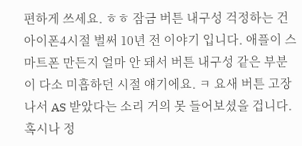편하게 쓰세요. ㅎㅎ 잠금 버튼 내구성 걱정하는 건 아이폰4시절 벌써 10년 전 이야기 입니다. 애플이 스마트폰 만든지 얼마 안 돼서 버튼 내구성 같은 부분이 다소 미흡하던 시절 얘기에요. ㅋ 요새 버튼 고장나서 AS 받았다는 소리 거의 못 들어보셨을 겁니다. 혹시나 정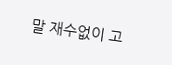말 재수없이 고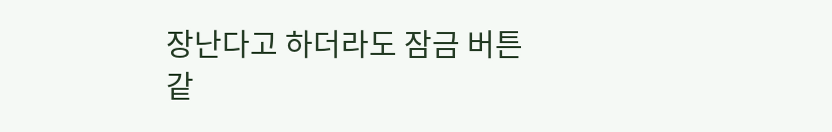장난다고 하더라도 잠금 버튼 같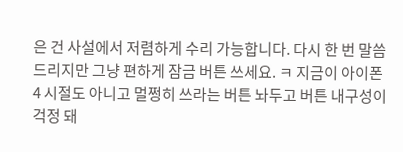은 건 사설에서 저렴하게 수리 가능합니다. 다시 한 번 말씀 드리지만 그냥 편하게 잠금 버튼 쓰세요. ㅋ 지금이 아이폰4 시절도 아니고 멀쩡히 쓰라는 버튼 놔두고 버튼 내구성이 걱정 돼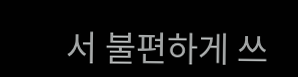서 불편하게 쓰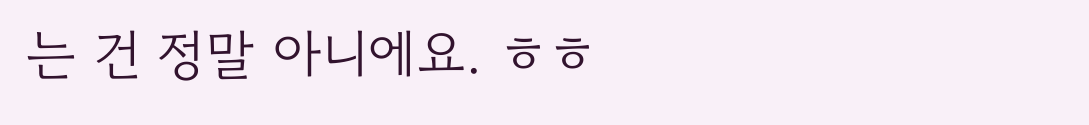는 건 정말 아니에요. ㅎㅎ